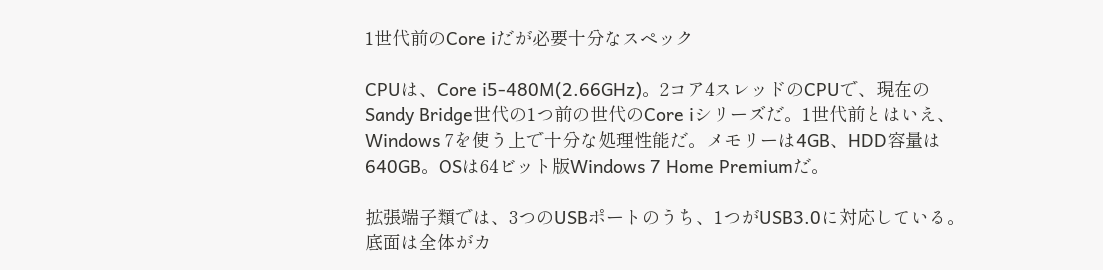1世代前のCore iだが必要十分なスペック

CPUは、Core i5-480M(2.66GHz)。2コア4スレッドのCPUで、現在のSandy Bridge世代の1つ前の世代のCore iシリーズだ。1世代前とはいえ、Windows 7を使う上で十分な処理性能だ。メモリーは4GB、HDD容量は640GB。OSは64ビット版Windows 7 Home Premiumだ。

拡張端子類では、3つのUSBポートのうち、1つがUSB3.0に対応している。底面は全体がカ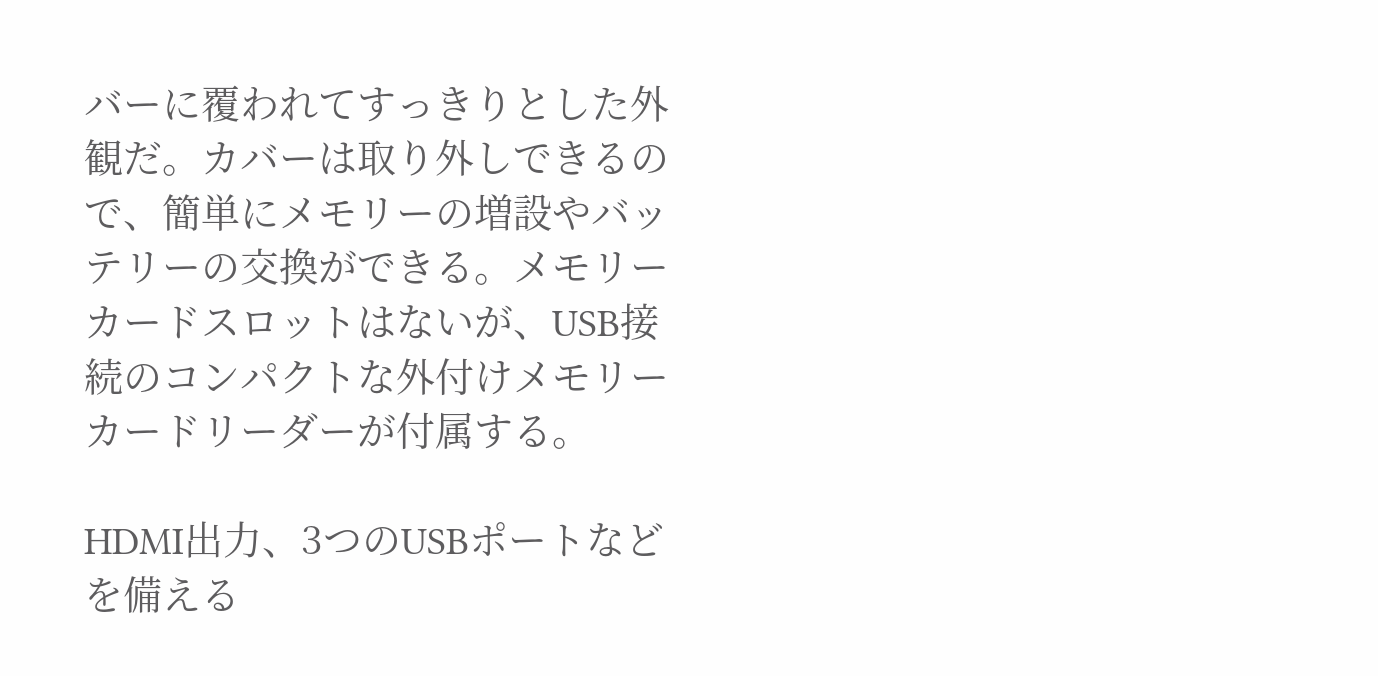バーに覆われてすっきりとした外観だ。カバーは取り外しできるので、簡単にメモリーの増設やバッテリーの交換ができる。メモリーカードスロットはないが、USB接続のコンパクトな外付けメモリーカードリーダーが付属する。

HDMI出力、3つのUSBポートなどを備える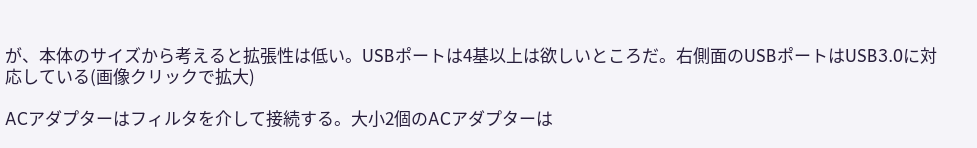が、本体のサイズから考えると拡張性は低い。USBポートは4基以上は欲しいところだ。右側面のUSBポートはUSB3.0に対応している(画像クリックで拡大)

ACアダプターはフィルタを介して接続する。大小2個のACアダプターは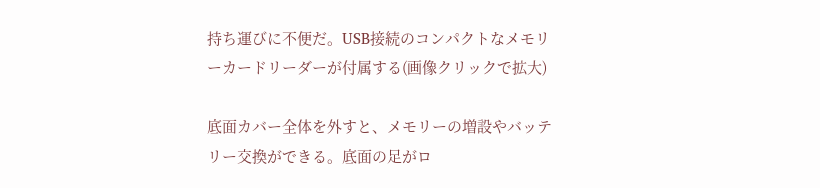持ち運びに不便だ。USB接続のコンパクトなメモリーカードリーダーが付属する(画像クリックで拡大)

底面カバー全体を外すと、メモリーの増設やバッテリー交換ができる。底面の足がロ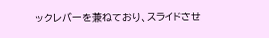ックレバーを兼ねており、スライドさせ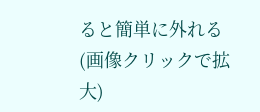ると簡単に外れる(画像クリックで拡大)